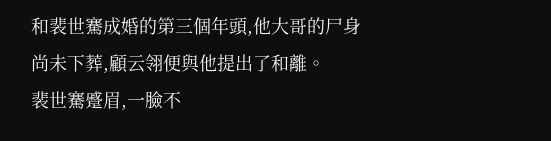和裴世騫成婚的第三個年頭,他大哥的尸身尚未下葬,顧云翎便與他提出了和離。
裴世騫蹙眉,一臉不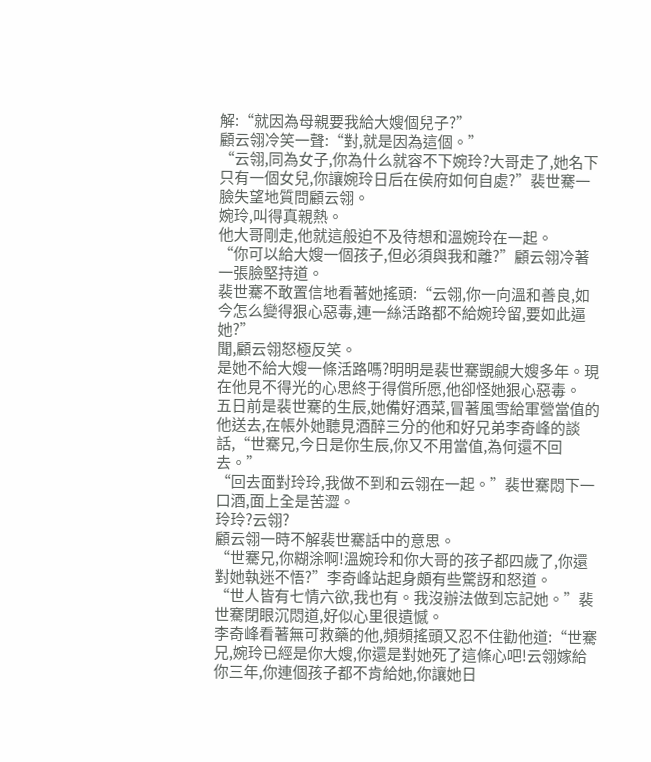解:“就因為母親要我給大嫂個兒子?”
顧云翎冷笑一聲:“對,就是因為這個。”
“云翎,同為女子,你為什么就容不下婉玲?大哥走了,她名下只有一個女兒,你讓婉玲日后在侯府如何自處?”裴世騫一臉失望地質問顧云翎。
婉玲,叫得真親熱。
他大哥剛走,他就這般迫不及待想和溫婉玲在一起。
“你可以給大嫂一個孩子,但必須與我和離?”顧云翎冷著一張臉堅持道。
裴世騫不敢置信地看著她搖頭:“云翎,你一向溫和善良,如今怎么變得狠心惡毒,連一絲活路都不給婉玲留,要如此逼她?”
聞,顧云翎怒極反笑。
是她不給大嫂一條活路嗎?明明是裴世騫覬覦大嫂多年。現在他見不得光的心思終于得償所愿,他卻怪她狠心惡毒。
五日前是裴世騫的生辰,她備好酒菜,冒著風雪給軍營當值的他送去,在帳外她聽見酒醉三分的他和好兄弟李奇峰的談話,“世騫兄,今日是你生辰,你又不用當值,為何還不回去。”
“回去面對玲玲,我做不到和云翎在一起。”裴世騫悶下一口酒,面上全是苦澀。
玲玲?云翎?
顧云翎一時不解裴世騫話中的意思。
“世騫兄,你糊涂啊!溫婉玲和你大哥的孩子都四歲了,你還對她執迷不悟?”李奇峰站起身頗有些驚訝和怒道。
“世人皆有七情六欲,我也有。我沒辦法做到忘記她。”裴世騫閉眼沉悶道,好似心里很遺憾。
李奇峰看著無可救藥的他,頻頻搖頭又忍不住勸他道:“世騫兄,婉玲已經是你大嫂,你還是對她死了這條心吧!云翎嫁給你三年,你連個孩子都不肯給她,你讓她日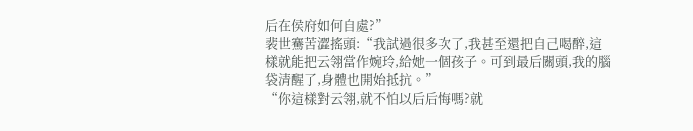后在侯府如何自處?”
裴世騫苦澀搖頭:“我試過很多次了,我甚至還把自己喝醉,這樣就能把云翎當作婉玲,給她一個孩子。可到最后關頭,我的腦袋清醒了,身體也開始抵抗。”
“你這樣對云翎,就不怕以后后悔嗎?就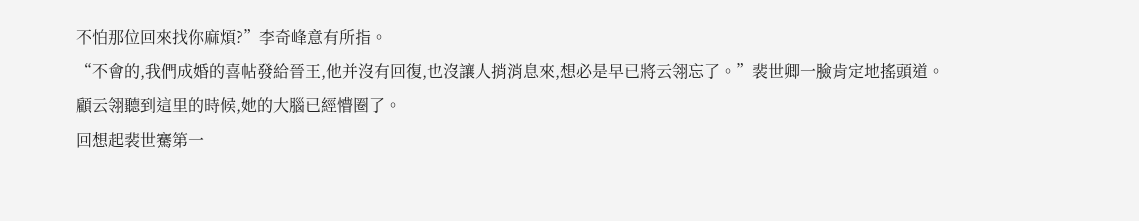不怕那位回來找你麻煩?”李奇峰意有所指。
“不會的,我們成婚的喜帖發給晉王,他并沒有回復,也沒讓人捎消息來,想必是早已將云翎忘了。”裴世卿一臉肯定地搖頭道。
顧云翎聽到這里的時候,她的大腦已經懵圈了。
回想起裴世騫第一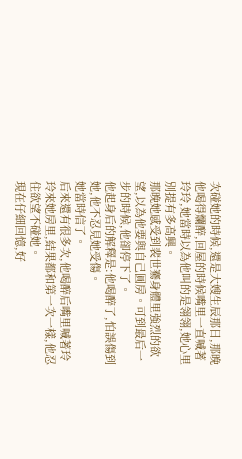次碰她的時候,還是大嫂生辰那日,那晚他喝得爛醉,回屋的時候嘴里一直喊著玲玲,她當時以為他叫的是翎翎,她心里別提有多高興。
那晚她感受到裴世騫身體里強烈的欲望,以為他要與自己圓房。可到最后一步的時候,他卻停下了。
他起身后的解釋是:他喝醉了,怕誤傷到她,他不忍見她受傷。
她當時信了。
后來還有很多次,他喝醉后嘴里喊著玲玲來她房里,結果都和第一次一樣,他忍住欲望不碰她。
現在仔細回憶,好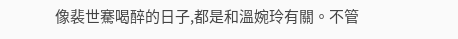像裴世騫喝醉的日子,都是和溫婉玲有關。不管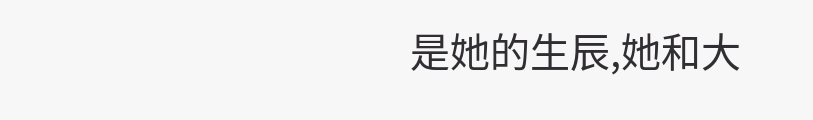是她的生辰,她和大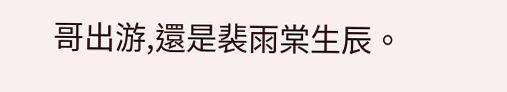哥出游,還是裴雨棠生辰。